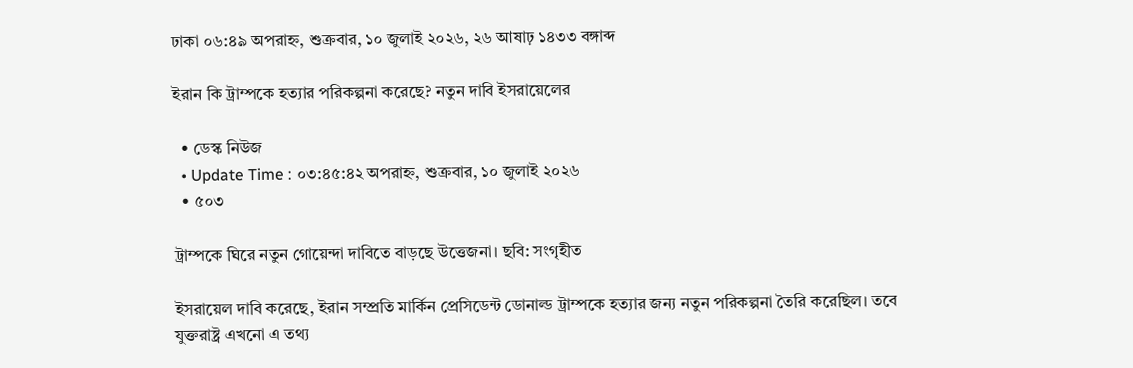ঢাকা ০৬:৪৯ অপরাহ্ন, শুক্রবার, ১০ জুলাই ২০২৬, ২৬ আষাঢ় ১৪৩৩ বঙ্গাব্দ

ইরান কি ট্রাম্পকে হত্যার পরিকল্পনা করেছে? নতুন দাবি ইসরায়েলের

  • ডেস্ক নিউজ
  • Update Time : ০৩:৪৫:৪২ অপরাহ্ন, শুক্রবার, ১০ জুলাই ২০২৬
  • ৫০৩

ট্রাম্পকে ঘিরে নতুন গোয়েন্দা দাবিতে বাড়ছে উত্তেজনা। ছবি: সংগৃহীত

ইসরায়েল দাবি করেছে, ইরান সম্প্রতি মার্কিন প্রেসিডেন্ট ডোনাল্ড ট্রাম্পকে হত্যার জন্য নতুন পরিকল্পনা তৈরি করেছিল। তবে যুক্তরাষ্ট্র এখনো এ তথ্য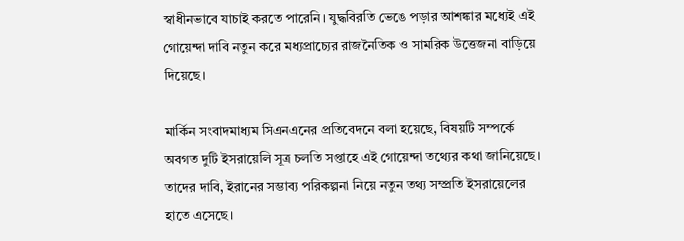স্বাধীনভাবে যাচাই করতে পারেনি। যুদ্ধবিরতি ভেঙে পড়ার আশঙ্কার মধ্যেই এই গোয়েন্দা দাবি নতুন করে মধ্যপ্রাচ্যের রাজনৈতিক ও সামরিক উত্তেজনা বাড়িয়ে দিয়েছে।

মার্কিন সংবাদমাধ্যম সিএনএনের প্রতিবেদনে বলা হয়েছে, বিষয়টি সম্পর্কে অবগত দুটি ইসরায়েলি সূত্র চলতি সপ্তাহে এই গোয়েন্দা তথ্যের কথা জানিয়েছে। তাদের দাবি, ইরানের সম্ভাব্য পরিকল্পনা নিয়ে নতুন তথ্য সম্প্রতি ইসরায়েলের হাতে এসেছে।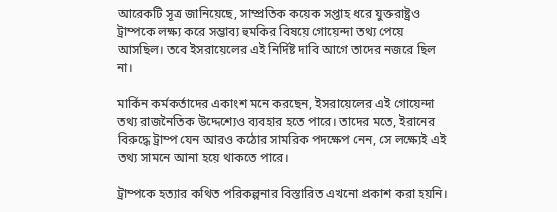আরেকটি সূত্র জানিয়েছে, সাম্প্রতিক কয়েক সপ্তাহ ধরে যুক্তরাষ্ট্রও ট্রাম্পকে লক্ষ্য করে সম্ভাব্য হুমকির বিষয়ে গোয়েন্দা তথ্য পেয়ে আসছিল। তবে ইসরায়েলের এই নির্দিষ্ট দাবি আগে তাদের নজরে ছিল না।

মার্কিন কর্মকর্তাদের একাংশ মনে করছেন, ইসরায়েলের এই গোয়েন্দা তথ্য রাজনৈতিক উদ্দেশ্যেও ব্যবহার হতে পারে। তাদের মতে, ইরানের বিরুদ্ধে ট্রাম্প যেন আরও কঠোর সামরিক পদক্ষেপ নেন, সে লক্ষ্যেই এই তথ্য সামনে আনা হয়ে থাকতে পারে।

ট্রাম্পকে হত্যার কথিত পরিকল্পনার বিস্তারিত এখনো প্রকাশ করা হয়নি।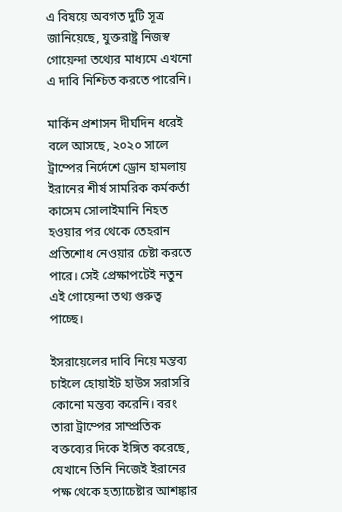এ বিষয়ে অবগত দুটি সূত্র জানিয়েছে, যুক্তরাষ্ট্র নিজস্ব গোয়েন্দা তথ্যের মাধ্যমে এখনো এ দাবি নিশ্চিত করতে পারেনি।

মার্কিন প্রশাসন দীর্ঘদিন ধরেই বলে আসছে, ২০২০ সালে ট্রাম্পের নির্দেশে ড্রোন হামলায় ইরানের শীর্ষ সামরিক কর্মকর্তা কাসেম সোলাইমানি নিহত হওয়ার পর থেকে তেহরান প্রতিশোধ নেওয়ার চেষ্টা করতে পারে। সেই প্রেক্ষাপটেই নতুন এই গোয়েন্দা তথ্য গুরুত্ব পাচ্ছে।

ইসরায়েলের দাবি নিয়ে মন্তব্য চাইলে হোয়াইট হাউস সরাসরি কোনো মন্তব্য করেনি। বরং তারা ট্রাম্পের সাম্প্রতিক বক্তব্যের দিকে ইঙ্গিত করেছে, যেখানে তিনি নিজেই ইরানের পক্ষ থেকে হত্যাচেষ্টার আশঙ্কার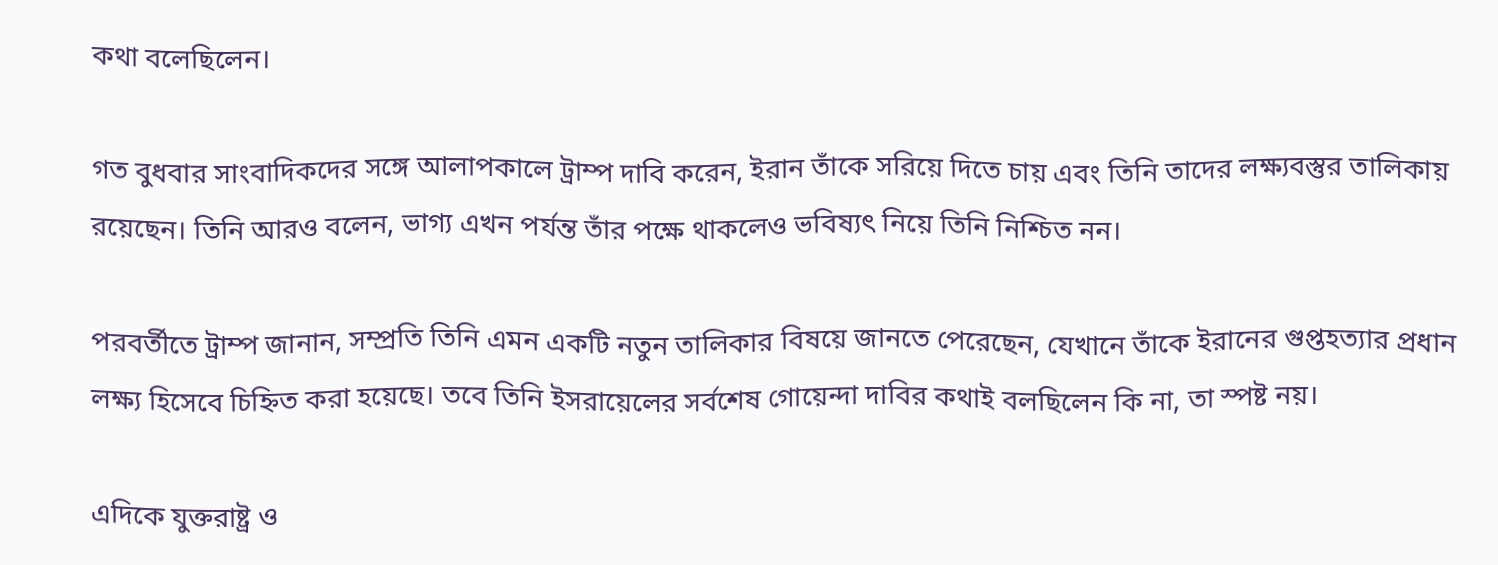কথা বলেছিলেন।

গত বুধবার সাংবাদিকদের সঙ্গে আলাপকালে ট্রাম্প দাবি করেন, ইরান তাঁকে সরিয়ে দিতে চায় এবং তিনি তাদের লক্ষ্যবস্তুর তালিকায় রয়েছেন। তিনি আরও বলেন, ভাগ্য এখন পর্যন্ত তাঁর পক্ষে থাকলেও ভবিষ্যৎ নিয়ে তিনি নিশ্চিত নন।

পরবর্তীতে ট্রাম্প জানান, সম্প্রতি তিনি এমন একটি নতুন তালিকার বিষয়ে জানতে পেরেছেন, যেখানে তাঁকে ইরানের গুপ্তহত্যার প্রধান লক্ষ্য হিসেবে চিহ্নিত করা হয়েছে। তবে তিনি ইসরায়েলের সর্বশেষ গোয়েন্দা দাবির কথাই বলছিলেন কি না, তা স্পষ্ট নয়।

এদিকে যুক্তরাষ্ট্র ও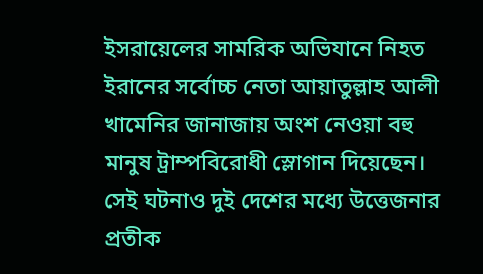ইসরায়েলের সামরিক অভিযানে নিহত ইরানের সর্বোচ্চ নেতা আয়াতুল্লাহ আলী খামেনির জানাজায় অংশ নেওয়া বহু মানুষ ট্রাম্পবিরোধী স্লোগান দিয়েছেন। সেই ঘটনাও দুই দেশের মধ্যে উত্তেজনার প্রতীক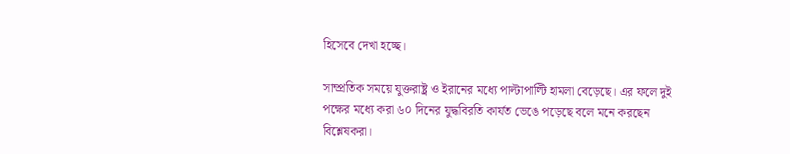হিসেবে দেখা হচ্ছে।

সাম্প্রতিক সময়ে যুক্তরাষ্ট্র ও ইরানের মধ্যে পাল্টাপাল্টি হামলা বেড়েছে। এর ফলে দুই পক্ষের মধ্যে করা ৬০ দিনের যুদ্ধবিরতি কার্যত ভেঙে পড়েছে বলে মনে করছেন বিশ্লেষকরা।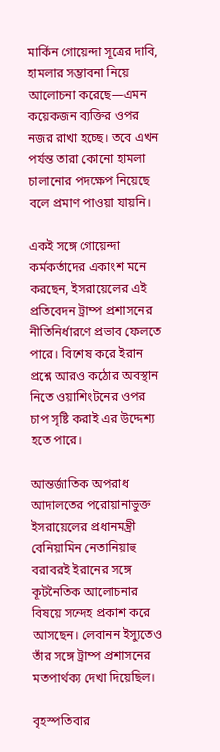মার্কিন গোয়েন্দা সূত্রের দাবি, হামলার সম্ভাবনা নিয়ে আলোচনা করেছে—এমন কয়েকজন ব্যক্তির ওপর নজর রাখা হচ্ছে। তবে এখন পর্যন্ত তারা কোনো হামলা চালানোর পদক্ষেপ নিয়েছে বলে প্রমাণ পাওয়া যায়নি।

একই সঙ্গে গোয়েন্দা কর্মকর্তাদের একাংশ মনে করছেন, ইসরায়েলের এই প্রতিবেদন ট্রাম্প প্রশাসনের নীতিনির্ধারণে প্রভাব ফেলতে পারে। বিশেষ করে ইরান প্রশ্নে আরও কঠোর অবস্থান নিতে ওয়াশিংটনের ওপর চাপ সৃষ্টি করাই এর উদ্দেশ্য হতে পারে।

আন্তর্জাতিক অপরাধ আদালতের পরোয়ানাভুক্ত ইসরায়েলের প্রধানমন্ত্রী বেনিয়ামিন নেতানিয়াহু বরাবরই ইরানের সঙ্গে কূটনৈতিক আলোচনার বিষয়ে সন্দেহ প্রকাশ করে আসছেন। লেবানন ইস্যুতেও তাঁর সঙ্গে ট্রাম্প প্রশাসনের মতপার্থক্য দেখা দিয়েছিল।

বৃহস্পতিবার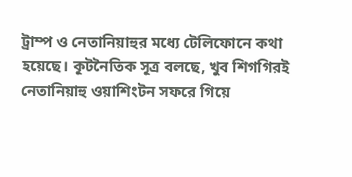ট্রাম্প ও নেতানিয়াহুর মধ্যে টেলিফোনে কথা হয়েছে। কূটনৈতিক সূত্র বলছে, খুব শিগগিরই নেতানিয়াহু ওয়াশিংটন সফরে গিয়ে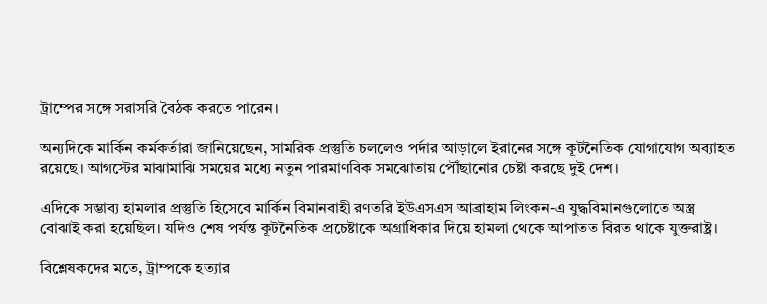ট্রাম্পের সঙ্গে সরাসরি বৈঠক করতে পারেন।

অন্যদিকে মার্কিন কর্মকর্তারা জানিয়েছেন, সামরিক প্রস্তুতি চললেও পর্দার আড়ালে ইরানের সঙ্গে কূটনৈতিক যোগাযোগ অব্যাহত রয়েছে। আগস্টের মাঝামাঝি সময়ের মধ্যে নতুন পারমাণবিক সমঝোতায় পৌঁছানোর চেষ্টা করছে দুই দেশ।

এদিকে সম্ভাব্য হামলার প্রস্তুতি হিসেবে মার্কিন বিমানবাহী রণতরি ইউএসএস আব্রাহাম লিংকন-এ যুদ্ধবিমানগুলোতে অস্ত্র বোঝাই করা হয়েছিল। যদিও শেষ পর্যন্ত কূটনৈতিক প্রচেষ্টাকে অগ্রাধিকার দিয়ে হামলা থেকে আপাতত বিরত থাকে যুক্তরাষ্ট্র।

বিশ্লেষকদের মতে, ট্রাম্পকে হত্যার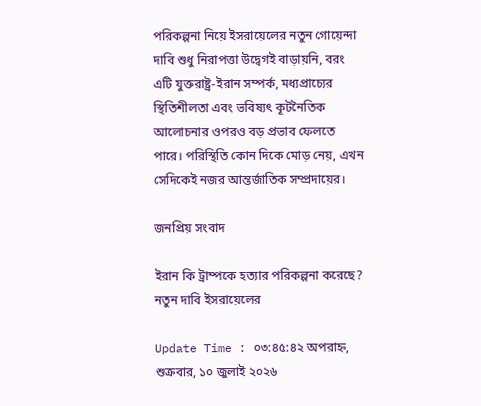পরিকল্পনা নিয়ে ইসরায়েলের নতুন গোয়েন্দা দাবি শুধু নিরাপত্তা উদ্বেগই বাড়ায়নি, বরং এটি যুক্তরাষ্ট্র-ইরান সম্পর্ক, মধ্যপ্রাচ্যের স্থিতিশীলতা এবং ভবিষ্যৎ কূটনৈতিক আলোচনার ওপরও বড় প্রভাব ফেলতে পারে। পরিস্থিতি কোন দিকে মোড় নেয়, এখন সেদিকেই নজর আন্তর্জাতিক সম্প্রদায়ের।

জনপ্রিয় সংবাদ

ইরান কি ট্রাম্পকে হত্যার পরিকল্পনা করেছে? নতুন দাবি ইসরায়েলের

Update Time : ০৩:৪৫:৪২ অপরাহ্ন, শুক্রবার, ১০ জুলাই ২০২৬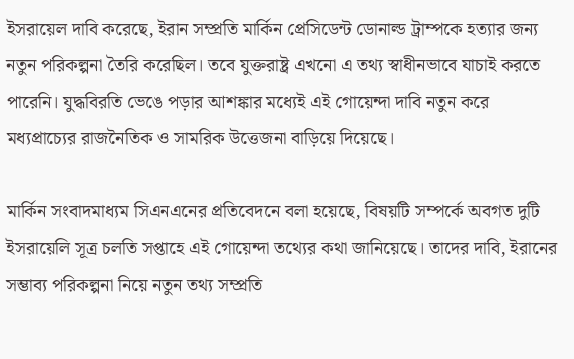ইসরায়েল দাবি করেছে, ইরান সম্প্রতি মার্কিন প্রেসিডেন্ট ডোনাল্ড ট্রাম্পকে হত্যার জন্য নতুন পরিকল্পনা তৈরি করেছিল। তবে যুক্তরাষ্ট্র এখনো এ তথ্য স্বাধীনভাবে যাচাই করতে পারেনি। যুদ্ধবিরতি ভেঙে পড়ার আশঙ্কার মধ্যেই এই গোয়েন্দা দাবি নতুন করে মধ্যপ্রাচ্যের রাজনৈতিক ও সামরিক উত্তেজনা বাড়িয়ে দিয়েছে।

মার্কিন সংবাদমাধ্যম সিএনএনের প্রতিবেদনে বলা হয়েছে, বিষয়টি সম্পর্কে অবগত দুটি ইসরায়েলি সূত্র চলতি সপ্তাহে এই গোয়েন্দা তথ্যের কথা জানিয়েছে। তাদের দাবি, ইরানের সম্ভাব্য পরিকল্পনা নিয়ে নতুন তথ্য সম্প্রতি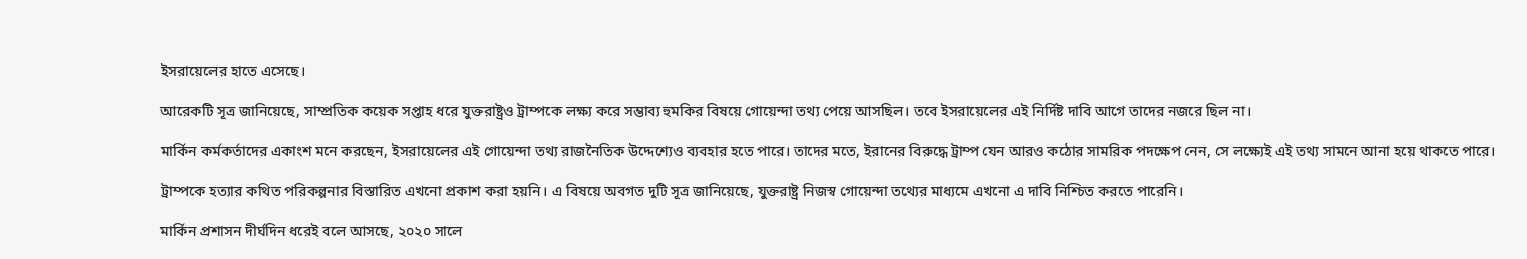ইসরায়েলের হাতে এসেছে।

আরেকটি সূত্র জানিয়েছে, সাম্প্রতিক কয়েক সপ্তাহ ধরে যুক্তরাষ্ট্রও ট্রাম্পকে লক্ষ্য করে সম্ভাব্য হুমকির বিষয়ে গোয়েন্দা তথ্য পেয়ে আসছিল। তবে ইসরায়েলের এই নির্দিষ্ট দাবি আগে তাদের নজরে ছিল না।

মার্কিন কর্মকর্তাদের একাংশ মনে করছেন, ইসরায়েলের এই গোয়েন্দা তথ্য রাজনৈতিক উদ্দেশ্যেও ব্যবহার হতে পারে। তাদের মতে, ইরানের বিরুদ্ধে ট্রাম্প যেন আরও কঠোর সামরিক পদক্ষেপ নেন, সে লক্ষ্যেই এই তথ্য সামনে আনা হয়ে থাকতে পারে।

ট্রাম্পকে হত্যার কথিত পরিকল্পনার বিস্তারিত এখনো প্রকাশ করা হয়নি। এ বিষয়ে অবগত দুটি সূত্র জানিয়েছে, যুক্তরাষ্ট্র নিজস্ব গোয়েন্দা তথ্যের মাধ্যমে এখনো এ দাবি নিশ্চিত করতে পারেনি।

মার্কিন প্রশাসন দীর্ঘদিন ধরেই বলে আসছে, ২০২০ সালে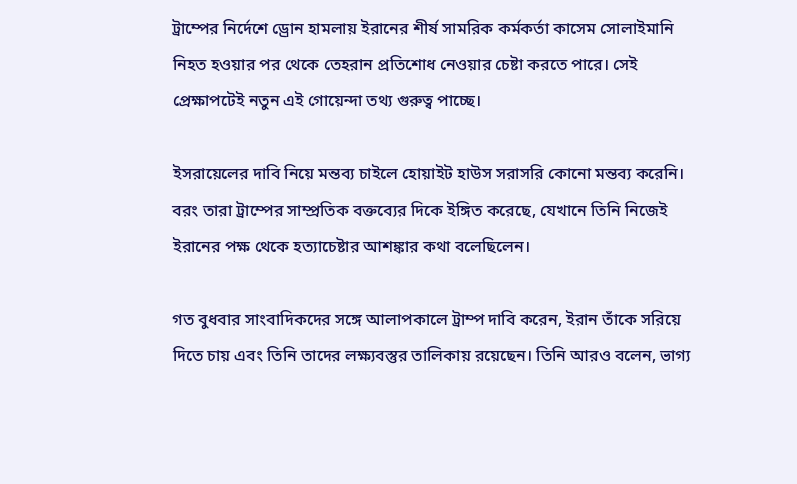ট্রাম্পের নির্দেশে ড্রোন হামলায় ইরানের শীর্ষ সামরিক কর্মকর্তা কাসেম সোলাইমানি নিহত হওয়ার পর থেকে তেহরান প্রতিশোধ নেওয়ার চেষ্টা করতে পারে। সেই প্রেক্ষাপটেই নতুন এই গোয়েন্দা তথ্য গুরুত্ব পাচ্ছে।

ইসরায়েলের দাবি নিয়ে মন্তব্য চাইলে হোয়াইট হাউস সরাসরি কোনো মন্তব্য করেনি। বরং তারা ট্রাম্পের সাম্প্রতিক বক্তব্যের দিকে ইঙ্গিত করেছে, যেখানে তিনি নিজেই ইরানের পক্ষ থেকে হত্যাচেষ্টার আশঙ্কার কথা বলেছিলেন।

গত বুধবার সাংবাদিকদের সঙ্গে আলাপকালে ট্রাম্প দাবি করেন, ইরান তাঁকে সরিয়ে দিতে চায় এবং তিনি তাদের লক্ষ্যবস্তুর তালিকায় রয়েছেন। তিনি আরও বলেন, ভাগ্য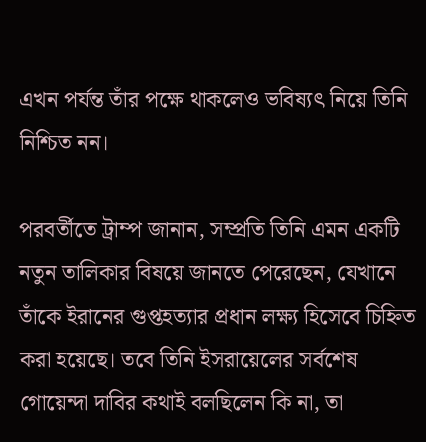এখন পর্যন্ত তাঁর পক্ষে থাকলেও ভবিষ্যৎ নিয়ে তিনি নিশ্চিত নন।

পরবর্তীতে ট্রাম্প জানান, সম্প্রতি তিনি এমন একটি নতুন তালিকার বিষয়ে জানতে পেরেছেন, যেখানে তাঁকে ইরানের গুপ্তহত্যার প্রধান লক্ষ্য হিসেবে চিহ্নিত করা হয়েছে। তবে তিনি ইসরায়েলের সর্বশেষ গোয়েন্দা দাবির কথাই বলছিলেন কি না, তা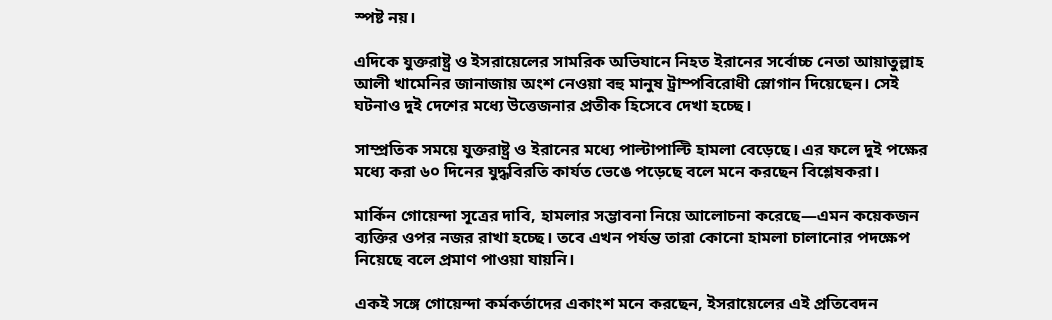স্পষ্ট নয়।

এদিকে যুক্তরাষ্ট্র ও ইসরায়েলের সামরিক অভিযানে নিহত ইরানের সর্বোচ্চ নেতা আয়াতুল্লাহ আলী খামেনির জানাজায় অংশ নেওয়া বহু মানুষ ট্রাম্পবিরোধী স্লোগান দিয়েছেন। সেই ঘটনাও দুই দেশের মধ্যে উত্তেজনার প্রতীক হিসেবে দেখা হচ্ছে।

সাম্প্রতিক সময়ে যুক্তরাষ্ট্র ও ইরানের মধ্যে পাল্টাপাল্টি হামলা বেড়েছে। এর ফলে দুই পক্ষের মধ্যে করা ৬০ দিনের যুদ্ধবিরতি কার্যত ভেঙে পড়েছে বলে মনে করছেন বিশ্লেষকরা।

মার্কিন গোয়েন্দা সূত্রের দাবি, হামলার সম্ভাবনা নিয়ে আলোচনা করেছে—এমন কয়েকজন ব্যক্তির ওপর নজর রাখা হচ্ছে। তবে এখন পর্যন্ত তারা কোনো হামলা চালানোর পদক্ষেপ নিয়েছে বলে প্রমাণ পাওয়া যায়নি।

একই সঙ্গে গোয়েন্দা কর্মকর্তাদের একাংশ মনে করছেন, ইসরায়েলের এই প্রতিবেদন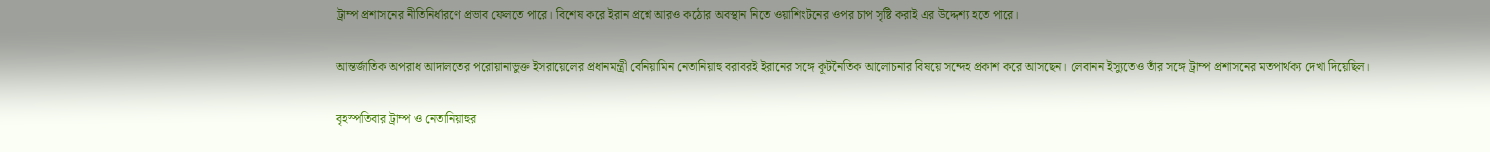ট্রাম্প প্রশাসনের নীতিনির্ধারণে প্রভাব ফেলতে পারে। বিশেষ করে ইরান প্রশ্নে আরও কঠোর অবস্থান নিতে ওয়াশিংটনের ওপর চাপ সৃষ্টি করাই এর উদ্দেশ্য হতে পারে।

আন্তর্জাতিক অপরাধ আদালতের পরোয়ানাভুক্ত ইসরায়েলের প্রধানমন্ত্রী বেনিয়ামিন নেতানিয়াহু বরাবরই ইরানের সঙ্গে কূটনৈতিক আলোচনার বিষয়ে সন্দেহ প্রকাশ করে আসছেন। লেবানন ইস্যুতেও তাঁর সঙ্গে ট্রাম্প প্রশাসনের মতপার্থক্য দেখা দিয়েছিল।

বৃহস্পতিবার ট্রাম্প ও নেতানিয়াহুর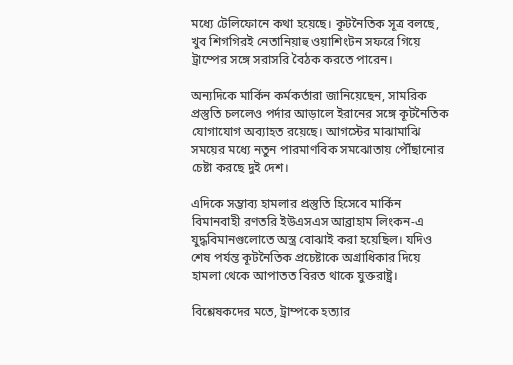মধ্যে টেলিফোনে কথা হয়েছে। কূটনৈতিক সূত্র বলছে, খুব শিগগিরই নেতানিয়াহু ওয়াশিংটন সফরে গিয়ে ট্রাম্পের সঙ্গে সরাসরি বৈঠক করতে পারেন।

অন্যদিকে মার্কিন কর্মকর্তারা জানিয়েছেন, সামরিক প্রস্তুতি চললেও পর্দার আড়ালে ইরানের সঙ্গে কূটনৈতিক যোগাযোগ অব্যাহত রয়েছে। আগস্টের মাঝামাঝি সময়ের মধ্যে নতুন পারমাণবিক সমঝোতায় পৌঁছানোর চেষ্টা করছে দুই দেশ।

এদিকে সম্ভাব্য হামলার প্রস্তুতি হিসেবে মার্কিন বিমানবাহী রণতরি ইউএসএস আব্রাহাম লিংকন-এ যুদ্ধবিমানগুলোতে অস্ত্র বোঝাই করা হয়েছিল। যদিও শেষ পর্যন্ত কূটনৈতিক প্রচেষ্টাকে অগ্রাধিকার দিয়ে হামলা থেকে আপাতত বিরত থাকে যুক্তরাষ্ট্র।

বিশ্লেষকদের মতে, ট্রাম্পকে হত্যার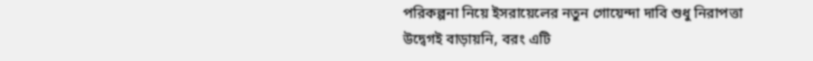পরিকল্পনা নিয়ে ইসরায়েলের নতুন গোয়েন্দা দাবি শুধু নিরাপত্তা উদ্বেগই বাড়ায়নি, বরং এটি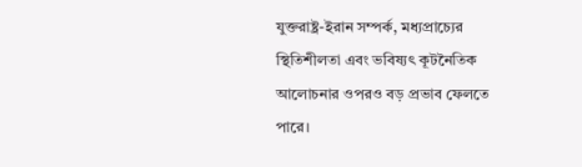যুক্তরাষ্ট্র-ইরান সম্পর্ক, মধ্যপ্রাচ্যের স্থিতিশীলতা এবং ভবিষ্যৎ কূটনৈতিক আলোচনার ওপরও বড় প্রভাব ফেলতে পারে।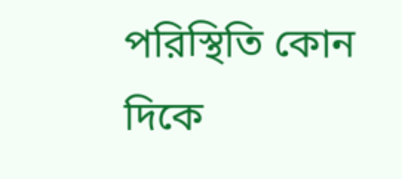পরিস্থিতি কোন দিকে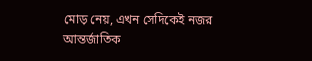মোড় নেয়, এখন সেদিকেই নজর আন্তর্জাতিক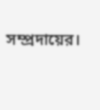সম্প্রদায়ের।